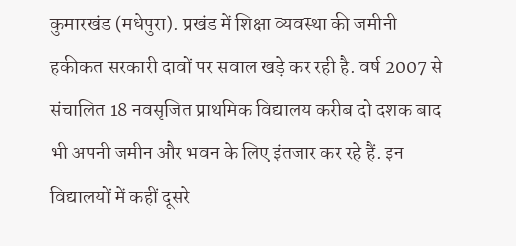कुमारखंड (मधेपुरा). प्रखंड में शिक्षा व्यवस्था की जमीनी हकीकत सरकारी दावों पर सवाल खड़े कर रही है. वर्ष 2007 से संचालित 18 नवसृजित प्राथमिक विद्यालय करीब दो दशक बाद भी अपनी जमीन और भवन के लिए इंतजार कर रहे हैं. इन विद्यालयों में कहीं दूसरे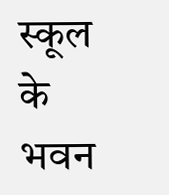स्कूल के भवन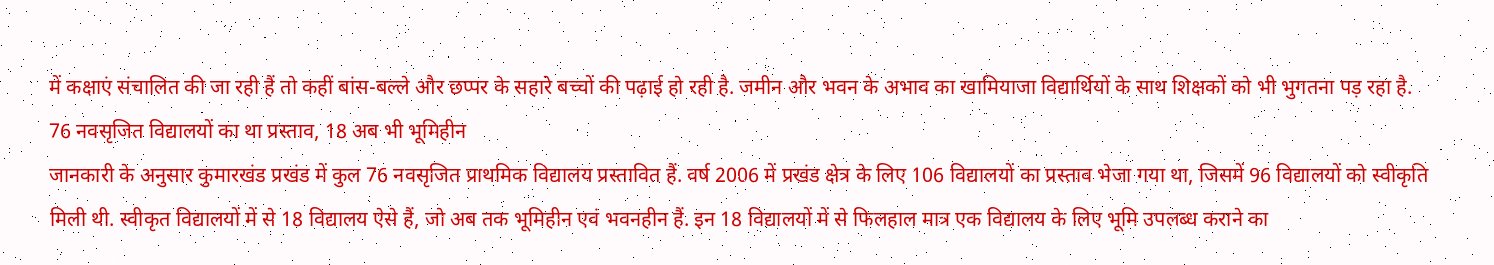में कक्षाएं संचालित की जा रही हैं तो कहीं बांस-बल्ले और छप्पर के सहारे बच्चों की पढ़ाई हो रही है. जमीन और भवन के अभाव का खामियाजा विद्यार्थियों के साथ शिक्षकों को भी भुगतना पड़ रहा है.
76 नवसृजित विद्यालयों का था प्रस्ताव, 18 अब भी भूमिहीन
जानकारी के अनुसार कुमारखंड प्रखंड में कुल 76 नवसृजित प्राथमिक विद्यालय प्रस्तावित हैं. वर्ष 2006 में प्रखंड क्षेत्र के लिए 106 विद्यालयों का प्रस्ताव भेजा गया था, जिसमें 96 विद्यालयों को स्वीकृति मिली थी. स्वीकृत विद्यालयों में से 18 विद्यालय ऐसे हैं, जो अब तक भूमिहीन एवं भवनहीन हैं. इन 18 विद्यालयों में से फिलहाल मात्र एक विद्यालय के लिए भूमि उपलब्ध कराने का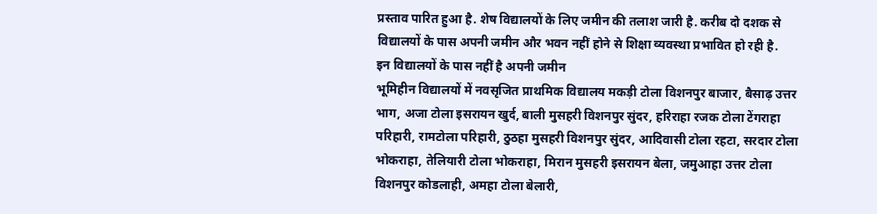प्रस्ताव पारित हुआ है. शेष विद्यालयों के लिए जमीन की तलाश जारी है. करीब दो दशक से विद्यालयों के पास अपनी जमीन और भवन नहीं होने से शिक्षा व्यवस्था प्रभावित हो रही है.
इन विद्यालयों के पास नहीं है अपनी जमीन
भूमिहीन विद्यालयों में नवसृजित प्राथमिक विद्यालय मकड़ी टोला विशनपुर बाजार, बैसाढ़ उत्तर भाग, अजा टोला इसरायन खुर्द, बाली मुसहरी विशनपुर सुंदर, हरिराहा रजक टोला टेंगराहा परिहारी, रामटोला परिहारी, ठुठहा मुसहरी विशनपुर सुंदर, आदिवासी टोला रहटा, सरदार टोला भोकराहा, तेलियारी टोला भोकराहा, मिरान मुसहरी इसरायन बेला, जमुआहा उत्तर टोला विशनपुर कोडलाही, अमहा टोला बेलारी,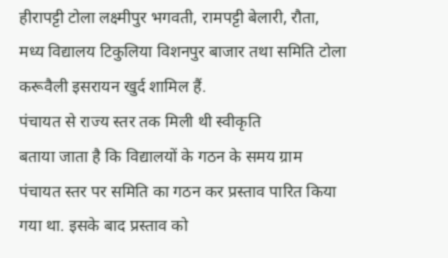हीरापट्टी टोला लक्ष्मीपुर भगवती, रामपट्टी बेलारी, रौता, मध्य विद्यालय टिकुलिया विशनपुर बाजार तथा समिति टोला करूवैली इसरायन खुर्द शामिल हैं.
पंचायत से राज्य स्तर तक मिली थी स्वीकृति
बताया जाता है कि विद्यालयों के गठन के समय ग्राम पंचायत स्तर पर समिति का गठन कर प्रस्ताव पारित किया गया था. इसके बाद प्रस्ताव को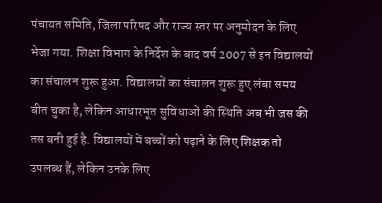पंचायत समिति, जिला परिषद और राज्य स्तर पर अनुमोदन के लिए भेजा गया. शिक्षा विभाग के निर्देश के बाद वर्ष 2007 से इन विद्यालयों का संचालन शुरू हुआ. विद्यालयों का संचालन शुरू हुए लंबा समय बीत चुका है, लेकिन आधारभूत सुविधाओं की स्थिति अब भी जस की तस बनी हुई है. विद्यालयों में बच्चों को पढ़ाने के लिए शिक्षक तो उपलब्ध हैं, लेकिन उनके लिए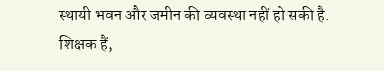स्थायी भवन और जमीन की व्यवस्था नहीं हो सकी है.
शिक्षक हैं,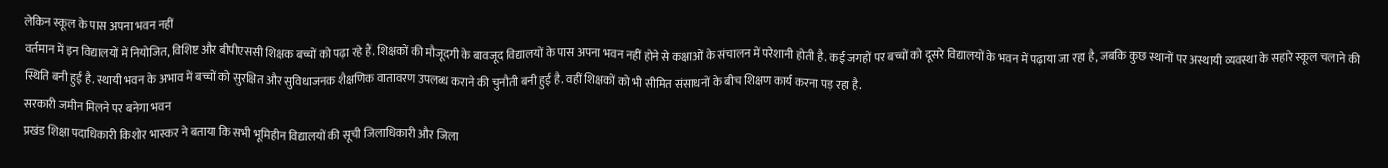लेकिन स्कूल के पास अपना भवन नहीं
वर्तमान में इन विद्यालयों में नियोजित, विशिष्ट और बीपीएससी शिक्षक बच्चों को पढ़ा रहे हैं. शिक्षकों की मौजूदगी के बावजूद विद्यालयों के पास अपना भवन नहीं होने से कक्षाओं के संचालन में परेशानी होती है. कई जगहों पर बच्चों को दूसरे विद्यालयों के भवन में पढ़ाया जा रहा है, जबकि कुछ स्थानों पर अस्थायी व्यवस्था के सहारे स्कूल चलाने की स्थिति बनी हुई है. स्थायी भवन के अभाव में बच्चों को सुरक्षित और सुविधाजनक शैक्षणिक वातावरण उपलब्ध कराने की चुनौती बनी हुई है. वहीं शिक्षकों को भी सीमित संसाधनों के बीच शिक्षण कार्य करना पड़ रहा है.
सरकारी जमीन मिलने पर बनेगा भवन
प्रखंड शिक्षा पदाधिकारी किशोर भास्कर ने बताया कि सभी भूमिहीन विद्यालयों की सूची जिलाधिकारी और जिला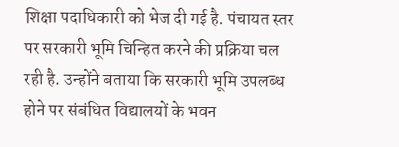शिक्षा पदाधिकारी को भेज दी गई है. पंचायत स्तर पर सरकारी भूमि चिन्हित करने की प्रक्रिया चल रही है. उन्होंने बताया कि सरकारी भूमि उपलब्ध होने पर संबंधित विद्यालयों के भवन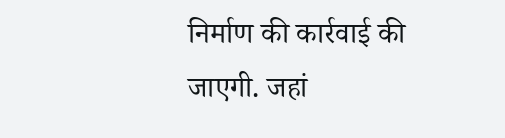निर्माण की कार्रवाई की जाएगी. जहां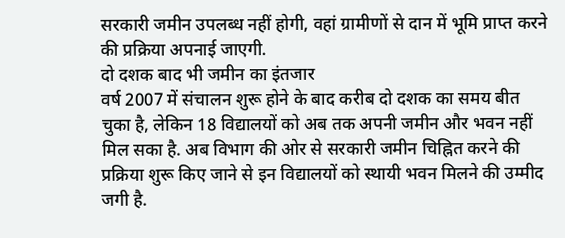सरकारी जमीन उपलब्ध नहीं होगी, वहां ग्रामीणों से दान में भूमि प्राप्त करने की प्रक्रिया अपनाई जाएगी.
दो दशक बाद भी जमीन का इंतजार
वर्ष 2007 में संचालन शुरू होने के बाद करीब दो दशक का समय बीत चुका है, लेकिन 18 विद्यालयों को अब तक अपनी जमीन और भवन नहीं मिल सका है. अब विभाग की ओर से सरकारी जमीन चिह्नित करने की प्रक्रिया शुरू किए जाने से इन विद्यालयों को स्थायी भवन मिलने की उम्मीद जगी है.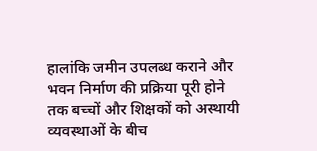हालांकि जमीन उपलब्ध कराने और भवन निर्माण की प्रक्रिया पूरी होने तक बच्चों और शिक्षकों को अस्थायी व्यवस्थाओं के बीच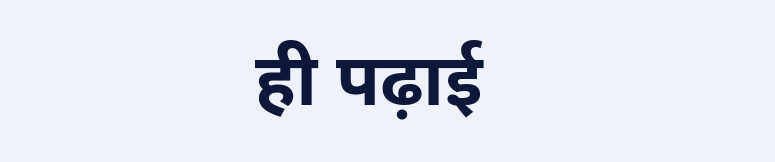ही पढ़ाई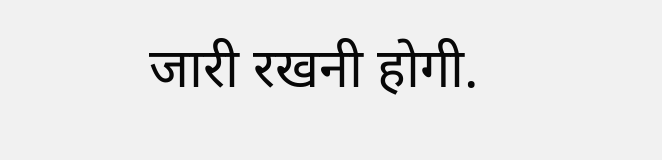जारी रखनी होगी.